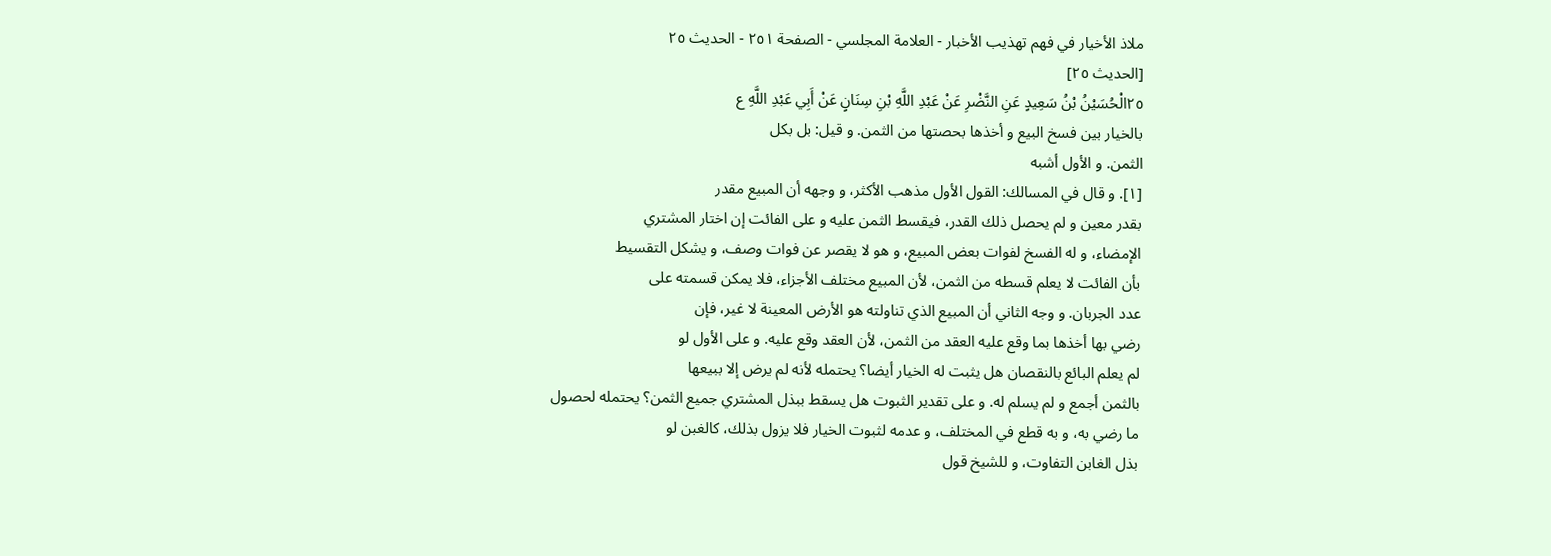ملاذ الأخيار في فهم تهذيب الأخبار - العلامة المجلسي - الصفحة ٢٥١ - الحديث ٢٥
[الحديث ٢٥]
٢٥الْحُسَيْنُ بْنُ سَعِيدٍ عَنِ النَّضْرِ عَنْ عَبْدِ اللَّهِ بْنِ سِنَانٍ عَنْ أَبِي عَبْدِ اللَّهِ ع
بالخيار بين فسخ البيع و أخذها بحصتها من الثمن. و قيل: بل بكل
الثمن. و الأول أشبه
[١]. و قال في المسالك: القول الأول مذهب الأكثر، و وجهه أن المبيع مقدر
بقدر معين و لم يحصل ذلك القدر، فيقسط الثمن عليه و على الفائت إن اختار المشتري
الإمضاء، و له الفسخ لفوات بعض المبيع، و هو لا يقصر عن فوات وصف، و يشكل التقسيط
بأن الفائت لا يعلم قسطه من الثمن، لأن المبيع مختلف الأجزاء، فلا يمكن قسمته على
عدد الجربان. و وجه الثاني أن المبيع الذي تناولته هو الأرض المعينة لا غير، فإن
رضي بها أخذها بما وقع عليه العقد من الثمن، لأن العقد وقع عليه. و على الأول لو
لم يعلم البائع بالنقصان هل يثبت له الخيار أيضا؟ يحتمله لأنه لم يرض إلا ببيعها
بالثمن أجمع و لم يسلم له. و على تقدير الثبوت هل يسقط ببذل المشتري جميع الثمن؟ يحتمله لحصول
ما رضي به، و به قطع في المختلف، و عدمه لثبوت الخيار فلا يزول بذلك، كالغبن لو
بذل الغابن التفاوت، و للشيخ قول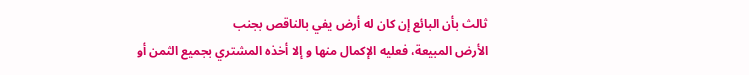ثالث بأن البائع إن كان له أرض يفي بالناقص بجنب
الأرض المبيعة، فعليه الإكمال منها و إلا أخذه المشتري بجميع الثمن أو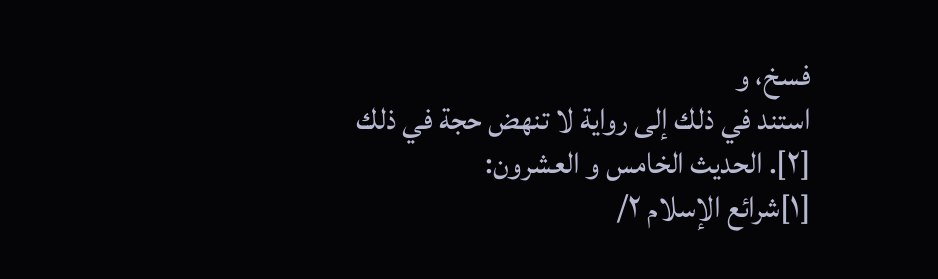فسخ، و
استند في ذلك إلى رواية لا تنهض حجة في ذلك [٢]. الحديث الخامس و العشرون:
[١]شرائع الإسلام ٢/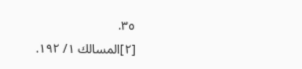٣٥.
[٢]المسالك ١/ ١٩٢.